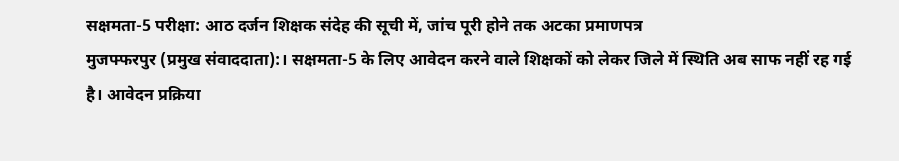सक्षमता-5 परीक्षा: आठ दर्जन शिक्षक संदेह की सूची में, जांच पूरी होने तक अटका प्रमाणपत्र
मुजफ्फरपुर (प्रमुख संवाददाता):। सक्षमता-5 के लिए आवेदन करने वाले शिक्षकों को लेकर जिले में स्थिति अब साफ नहीं रह गई है। आवेदन प्रक्रिया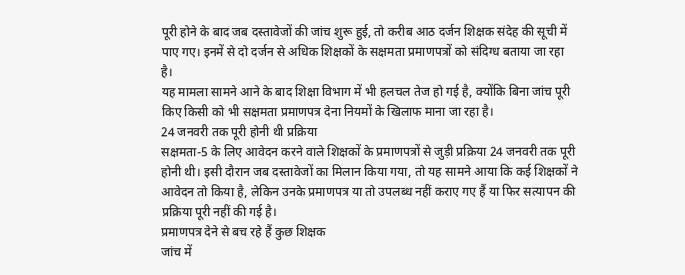पूरी होने के बाद जब दस्तावेजों की जांच शुरू हुई, तो करीब आठ दर्जन शिक्षक संदेह की सूची में पाए गए। इनमें से दो दर्जन से अधिक शिक्षकों के सक्षमता प्रमाणपत्रों को संदिग्ध बताया जा रहा है।
यह मामला सामने आने के बाद शिक्षा विभाग में भी हलचल तेज हो गई है, क्योंकि बिना जांच पूरी किए किसी को भी सक्षमता प्रमाणपत्र देना नियमों के खिलाफ माना जा रहा है।
24 जनवरी तक पूरी होनी थी प्रक्रिया
सक्षमता-5 के लिए आवेदन करने वाले शिक्षकों के प्रमाणपत्रों से जुड़ी प्रक्रिया 24 जनवरी तक पूरी होनी थी। इसी दौरान जब दस्तावेजों का मिलान किया गया, तो यह सामने आया कि कई शिक्षकों ने आवेदन तो किया है, लेकिन उनके प्रमाणपत्र या तो उपलब्ध नहीं कराए गए हैं या फिर सत्यापन की प्रक्रिया पूरी नहीं की गई है।
प्रमाणपत्र देने से बच रहे हैं कुछ शिक्षक
जांच में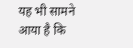यह भी सामने आया है कि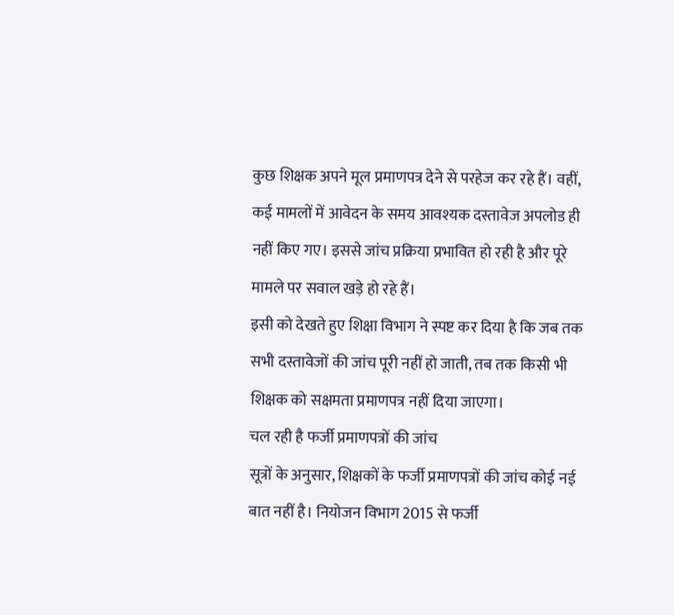कुछ शिक्षक अपने मूल प्रमाणपत्र देने से परहेज कर रहे हैं। वहीं, कई मामलों में आवेदन के समय आवश्यक दस्तावेज अपलोड ही नहीं किए गए। इससे जांच प्रक्रिया प्रभावित हो रही है और पूरे मामले पर सवाल खड़े हो रहे हैं।
इसी को देखते हुए शिक्षा विभाग ने स्पष्ट कर दिया है कि जब तक सभी दस्तावेजों की जांच पूरी नहीं हो जाती, तब तक किसी भी शिक्षक को सक्षमता प्रमाणपत्र नहीं दिया जाएगा।
चल रही है फर्जी प्रमाणपत्रों की जांच
सूत्रों के अनुसार, शिक्षकों के फर्जी प्रमाणपत्रों की जांच कोई नई बात नहीं है। नियोजन विभाग 2015 से फर्जी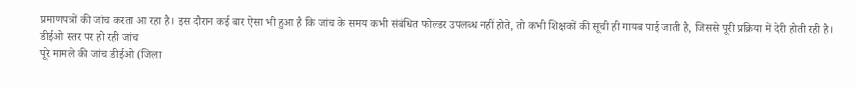प्रमाणपत्रों की जांच करता आ रहा है। इस दौरान कई बार ऐसा भी हुआ है कि जांच के समय कभी संबंधित फोल्डर उपलब्ध नहीं होते, तो कभी शिक्षकों की सूची ही गायब पाई जाती है, जिससे पूरी प्रक्रिया में देरी होती रही है।
डीईओ स्तर पर हो रही जांच
पूरे मामले की जांच डीईओ (जिला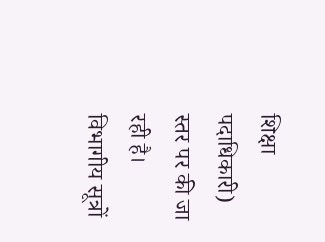शिक्षा पदाधिकारी) स्तर पर की जा रही है। विभागीय सूत्रों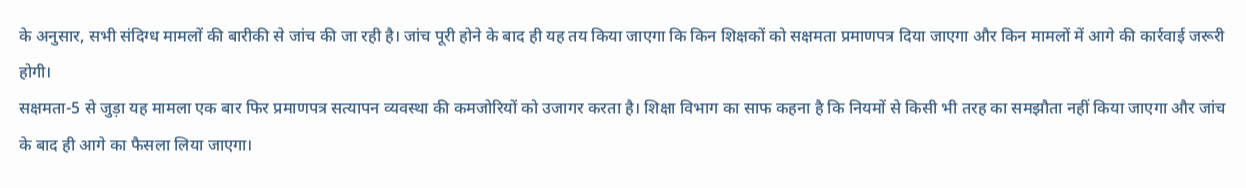के अनुसार, सभी संदिग्ध मामलों की बारीकी से जांच की जा रही है। जांच पूरी होने के बाद ही यह तय किया जाएगा कि किन शिक्षकों को सक्षमता प्रमाणपत्र दिया जाएगा और किन मामलों में आगे की कार्रवाई जरूरी होगी।
सक्षमता-5 से जुड़ा यह मामला एक बार फिर प्रमाणपत्र सत्यापन व्यवस्था की कमजोरियों को उजागर करता है। शिक्षा विभाग का साफ कहना है कि नियमों से किसी भी तरह का समझौता नहीं किया जाएगा और जांच के बाद ही आगे का फैसला लिया जाएगा।